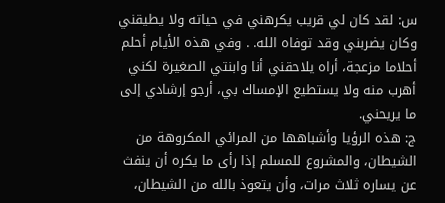س: لقد كان لي قريب يكرهني في حياته ولا يطيقني وكان يضربني وقد توفاه الله. . وفي هذه الأيام أحلم أحلاما مزعجة، أراه يلاحقني أنا وابنتي الصغيرة لكني أهرب منه ولا يستطيع الإمساك بي، أرجو إرشادي إلى ما يريحني.
ج: هذه الرؤيا وأشباهها من المرائي المكروهة من الشيطان، والمشروع للمسلم إذا رأى ما يكره أن ينفث عن يساره ثلاث مرات، وأن يتعوذ بالله من الشيطان،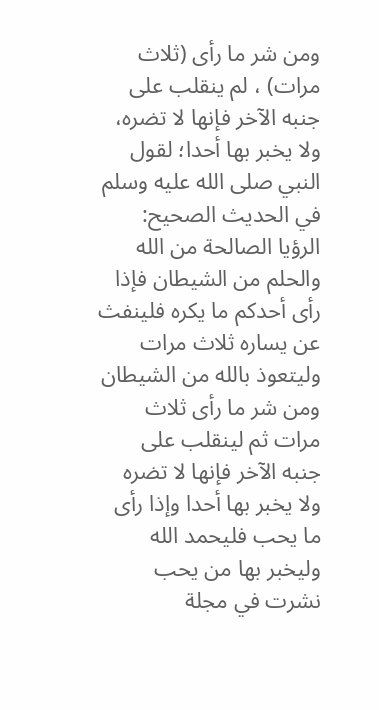ومن شر ما رأى (ثلاث مرات) ، لم ينقلب على جنبه الآخر فإنها لا تضره، ولا يخبر بها أحدا؛ لقول النبي صلى الله عليه وسلم في الحديث الصحيح: الرؤيا الصالحة من الله والحلم من الشيطان فإذا رأى أحدكم ما يكره فلينفث عن يساره ثلاث مرات وليتعوذ بالله من الشيطان ومن شر ما رأى ثلاث مرات ثم لينقلب على جنبه الآخر فإنها لا تضره ولا يخبر بها أحدا وإذا رأى ما يحب فليحمد الله وليخبر بها من يحب
نشرت في مجلة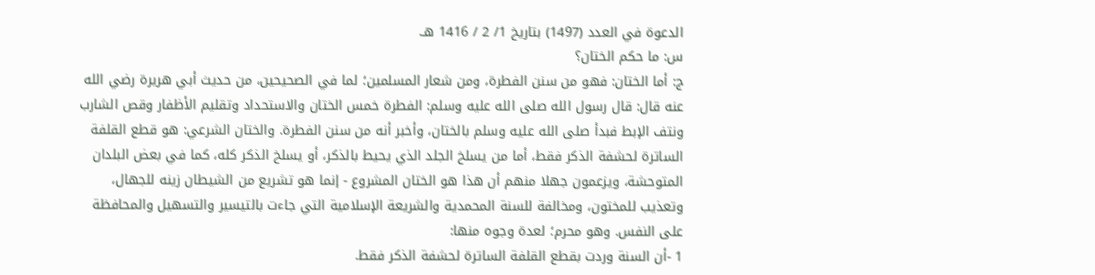الدعوة في العدد (1497) بتاريخ 1/ 2 / 1416 هـ.
س: ما حكم الختان؟
ج: أما الختان: فهو من سنن الفطرة، ومن شعار المسلمين؛ لما في الصحيحين، من حديث أبي هريرة رضي الله عنه قال: قال رسول الله صلى الله عليه وسلم: الفطرة خمس الختان والاستحداد وتقليم الأظفار وقص الشارب ونتف الإبط فبدأ صلى الله عليه وسلم بالختان، وأخبر أنه من سنن الفطرة. والختان الشرعي: هو قطع القلفة الساترة لحشفة الذكر فقط، أما من يسلخ الجلد الذي يحيط بالذكر، أو يسلخ الذكر كله، كما في بعض البلدان المتوحشة، ويزعمون جهلا منهم أن هذا هو الختان المشروع - إنما هو تشريع من الشيطان زينه للجهال، وتعذيب للمختون، ومخالفة للسنة المحمدية والشريعة الإسلامية التي جاءت بالتيسير والتسهيل والمحافظة على النفس. وهو محرم؛ لعدة وجوه منها:
1 -أن السنة وردت بقطع القلفة الساترة لحشفة الذكر فقط.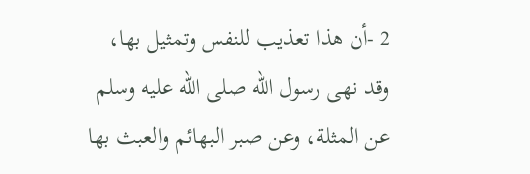2 -أن هذا تعذيب للنفس وتمثيل بها، وقد نهى رسول الله صلى الله عليه وسلم عن المثلة، وعن صبر البهائم والعبث بها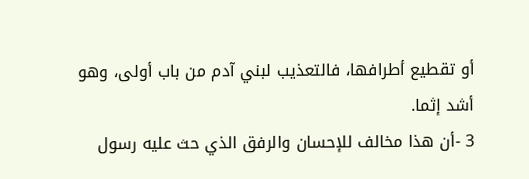أو تقطيع أطرافها، فالتعذيب لبني آدم من باب أولى، وهو أشد إثما.
3 -أن هذا مخالف للإحسان والرفق الذي حث عليه رسول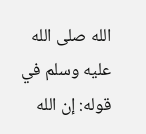الله صلى الله عليه وسلم في قوله: إن الله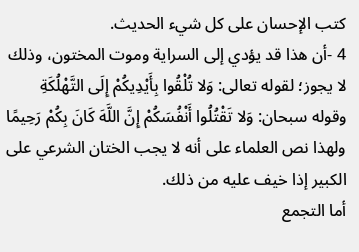كتب الإحسان على كل شيء الحديث.
4 -أن هذا قد يؤدي إلى السراية وموت المختون، وذلك لا يجوز؛ لقوله تعالى: وَلا تُلْقُوا بِأَيْدِيكُمْ إِلَى التَّهْلُكَةِ وقوله سبحان: وَلا تَقْتُلُوا أَنْفُسَكُمْ إِنَّ اللَّهَ كَانَ بِكُمْ رَحِيمًا ولهذا نص العلماء على أنه لا يجب الختان الشرعي على الكبير إذا خيف عليه من ذلك.
أما التجمع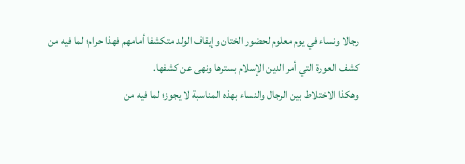رجالا ونساء في يوم معلوم لحضور الختان وإيقاف الولد متكشفا أمامهم فهذا حرام؛ لما فيه من كشف العورة التي أمر الدين الإسلام بسترها ونهى عن كشفها.
وهكذا الاختلاط بين الرجال والنساء بهذه المناسبة لا يجوز؛ لما فيه من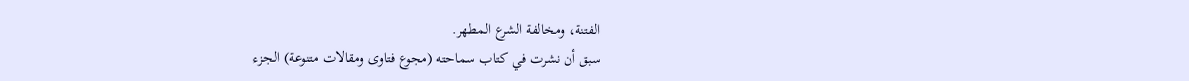الفتنة، ومخالفة الشرع المطهر.
سبق أن نشرت في كتاب سماحته (مجوع فتاوى ومقالات متنوعة) الجزء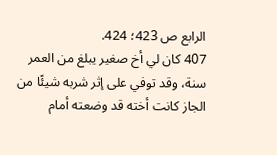الرابع ص 423؛ 424.
407 كان لي أخ صغير يبلغ من العمر سنة، وقد توفي على إثر شربه شيئًا من الجاز كانت أخته قد وضعته أمام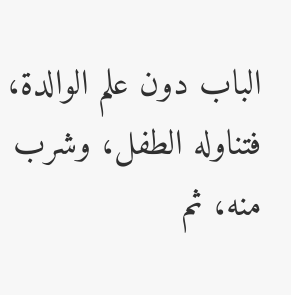الباب دون علم الوالدة، فتناوله الطفل، وشرب منه، ثم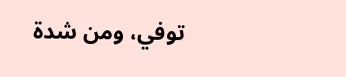توفي، ومن شدة